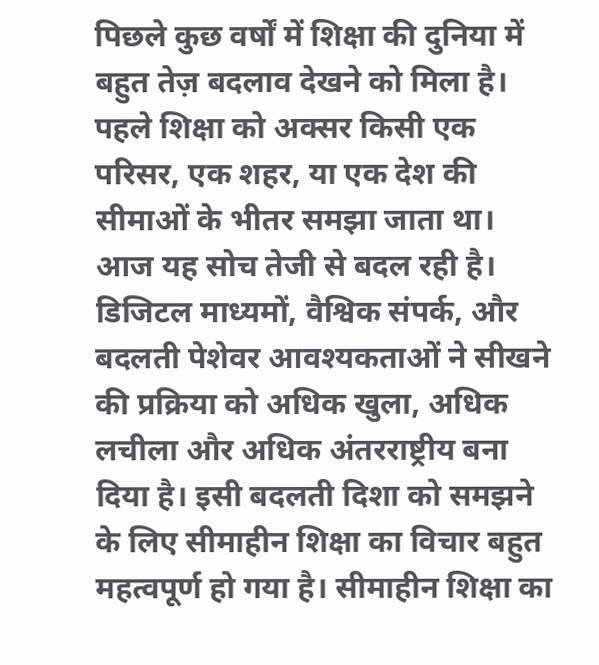पिछले कुछ वर्षों में शिक्षा की दुनिया में बहुत तेज़ बदलाव देखने को मिला है। पहले शिक्षा को अक्सर किसी एक परिसर, एक शहर, या एक देश की सीमाओं के भीतर समझा जाता था। आज यह सोच तेजी से बदल रही है। डिजिटल माध्यमों, वैश्विक संपर्क, और बदलती पेशेवर आवश्यकताओं ने सीखने की प्रक्रिया को अधिक खुला, अधिक लचीला और अधिक अंतरराष्ट्रीय बना दिया है। इसी बदलती दिशा को समझने के लिए सीमाहीन शिक्षा का विचार बहुत महत्वपूर्ण हो गया है। सीमाहीन शिक्षा का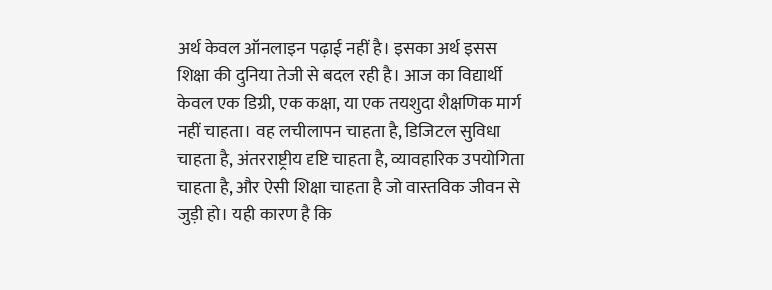अर्थ केवल ऑनलाइन पढ़ाई नहीं है। इसका अर्थ इसस
शिक्षा की दुनिया तेजी से बदल रही है। आज का विद्यार्थी केवल एक डिग्री, एक कक्षा, या एक तयशुदा शैक्षणिक मार्ग नहीं चाहता। वह लचीलापन चाहता है, डिजिटल सुविधा चाहता है, अंतरराष्ट्रीय दृष्टि चाहता है, व्यावहारिक उपयोगिता चाहता है, और ऐसी शिक्षा चाहता है जो वास्तविक जीवन से जुड़ी हो। यही कारण है कि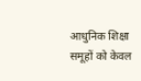आधुनिक शिक्षा समूहों को केवल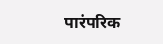पारंपरिक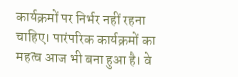कार्यक्रमों पर निर्भर नहीं रहना चाहिए। पारंपरिक कार्यक्रमों का महत्व आज भी बना हुआ है। वे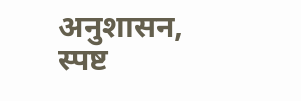अनुशासन, स्पष्ट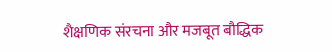शैक्षणिक संरचना और मजबूत बौद्धिक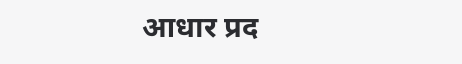आधार प्रद